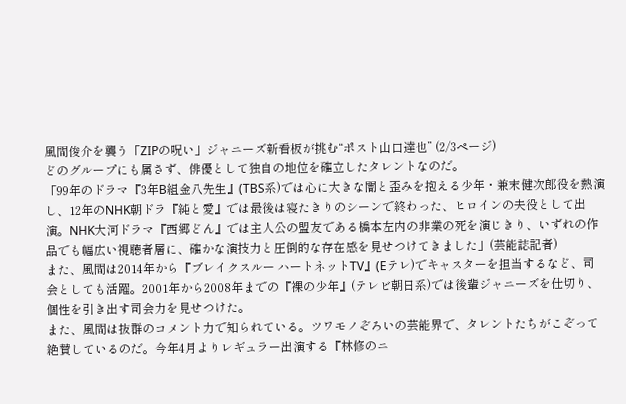風間俊介を襲う「ZIPの呪い」ジャニーズ新看板が挑む“ポスト山口達也” (2/3ページ)
どのグループにも属さず、俳優として独自の地位を確立したタレントなのだ。
「99年のドラマ『3年B組金八先生』(TBS系)では心に大きな闇と歪みを抱える少年・兼末健次郎役を熱演し、12年のNHK朝ドラ『純と愛』では最後は寝たきりのシーンで終わった、ヒロインの夫役として出演。NHK大河ドラマ『西郷どん』では主人公の盟友である橋本左内の非業の死を演じきり、いずれの作品でも幅広い視聴者層に、確かな演技力と圧倒的な存在感を見せつけてきました」(芸能誌記者)
また、風間は2014年から『ブレイクスルー ハートネットTV』(Eテレ)でキャスターを担当するなど、司会としても活躍。2001年から2008年までの『裸の少年』(テレビ朝日系)では後輩ジャニーズを仕切り、個性を引き出す司会力を見せつけた。
また、風間は抜群のコメント力で知られている。ツワモノぞろいの芸能界で、タレントたちがこぞって絶賛しているのだ。今年4月よりレギュラー出演する『林修のニ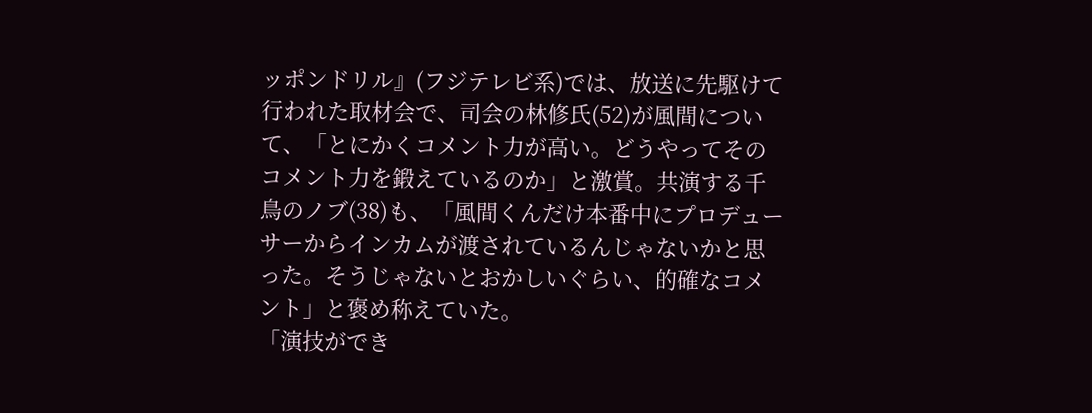ッポンドリル』(フジテレビ系)では、放送に先駆けて行われた取材会で、司会の林修氏(52)が風間について、「とにかくコメント力が高い。どうやってそのコメント力を鍛えているのか」と激賞。共演する千鳥のノブ(38)も、「風間くんだけ本番中にプロデューサーからインカムが渡されているんじゃないかと思った。そうじゃないとおかしいぐらい、的確なコメント」と褒め称えていた。
「演技ができ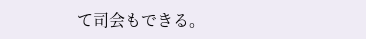て司会もできる。